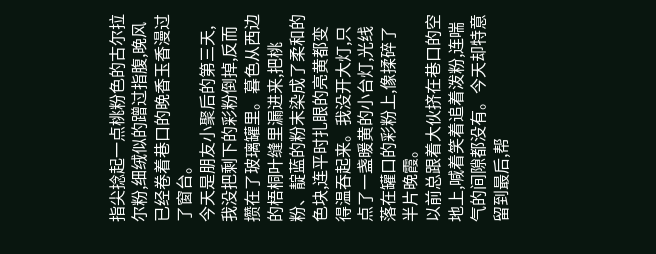指尖捻起一点桃粉色的古尔拉尔粉,细绒似的蹭过指腹,晚风已经卷着巷口的晚香玉香漫过了窗台。
今天是朋友小聚后的第三天,我没把剩下的彩粉倒掉,反而攒在了玻璃罐里。暮色从西边的梧桐叶缝里漏进来,把桃粉、靛蓝的粉末染成了柔和的色块,连平时扎眼的亮黄都变得温吞起来。我没开大灯,只点了一盏暖黄的小台灯,光线落在罐口的彩粉上,像揉碎了半片晚霞。
以前总跟着大伙挤在巷口的空地上,喊着笑着追着泼粉,连喘气的间隙都没有。今天却特意留到最后,帮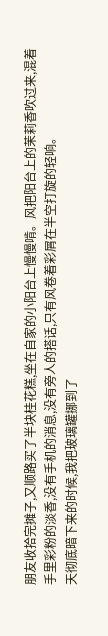朋友收拾完摊子,又顺路买了半块桂花糕,坐在自家的小阳台上慢慢啃。风把阳台上的茉莉香吹过来,混着手里彩粉的淡香,没有手机的消息,没有旁人的搭话,只有风卷着彩屑在半空打旋的轻响。
天彻底暗下来的时候,我把玻璃罐挪到了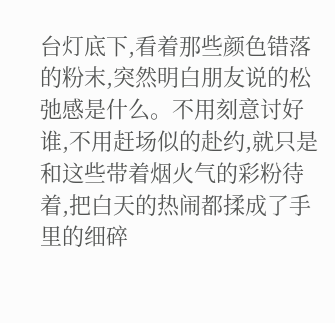台灯底下,看着那些颜色错落的粉末,突然明白朋友说的松弛感是什么。不用刻意讨好谁,不用赶场似的赴约,就只是和这些带着烟火气的彩粉待着,把白天的热闹都揉成了手里的细碎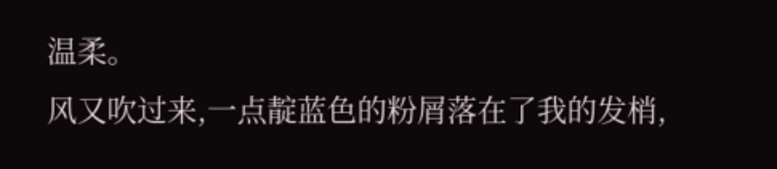温柔。
风又吹过来,一点靛蓝色的粉屑落在了我的发梢,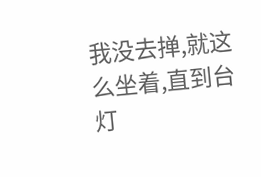我没去掸,就这么坐着,直到台灯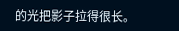的光把影子拉得很长。